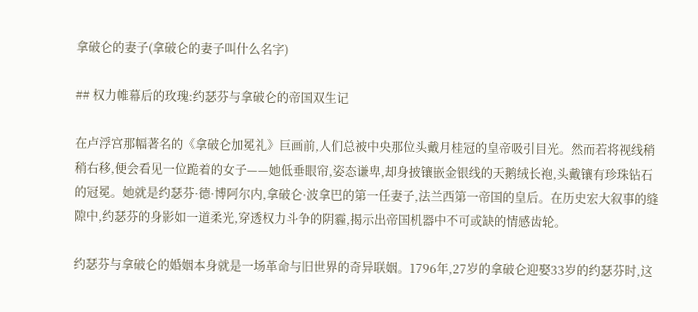拿破仑的妻子(拿破仑的妻子叫什么名字)

## 权力帷幕后的玫瑰:约瑟芬与拿破仑的帝国双生记

在卢浮宫那幅著名的《拿破仑加冕礼》巨画前,人们总被中央那位头戴月桂冠的皇帝吸引目光。然而若将视线稍稍右移,便会看见一位跪着的女子——她低垂眼帘,姿态谦卑,却身披镶嵌金银线的天鹅绒长袍,头戴镶有珍珠钻石的冠冕。她就是约瑟芬·德·博阿尔内,拿破仑·波拿巴的第一任妻子,法兰西第一帝国的皇后。在历史宏大叙事的缝隙中,约瑟芬的身影如一道柔光,穿透权力斗争的阴霾,揭示出帝国机器中不可或缺的情感齿轮。

约瑟芬与拿破仑的婚姻本身就是一场革命与旧世界的奇异联姻。1796年,27岁的拿破仑迎娶33岁的约瑟芬时,这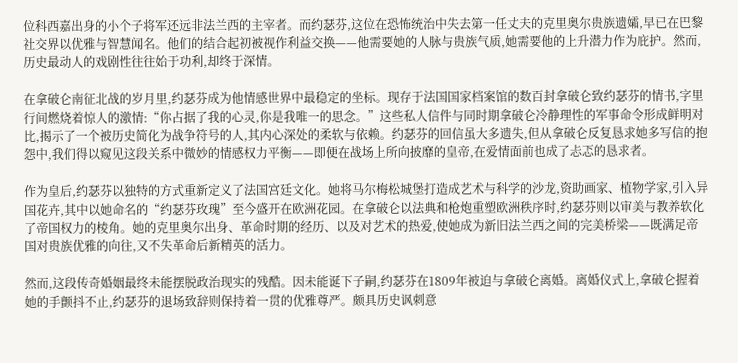位科西嘉出身的小个子将军还远非法兰西的主宰者。而约瑟芬,这位在恐怖统治中失去第一任丈夫的克里奥尔贵族遗孀,早已在巴黎社交界以优雅与智慧闻名。他们的结合起初被视作利益交换——他需要她的人脉与贵族气质,她需要他的上升潜力作为庇护。然而,历史最动人的戏剧性往往始于功利,却终于深情。

在拿破仑南征北战的岁月里,约瑟芬成为他情感世界中最稳定的坐标。现存于法国国家档案馆的数百封拿破仑致约瑟芬的情书,字里行间燃烧着惊人的激情:“你占据了我的心灵,你是我唯一的思念。”这些私人信件与同时期拿破仑冷静理性的军事命令形成鲜明对比,揭示了一个被历史简化为战争符号的人,其内心深处的柔软与依赖。约瑟芬的回信虽大多遗失,但从拿破仑反复恳求她多写信的抱怨中,我们得以窥见这段关系中微妙的情感权力平衡——即便在战场上所向披靡的皇帝,在爱情面前也成了忐忑的恳求者。

作为皇后,约瑟芬以独特的方式重新定义了法国宫廷文化。她将马尔梅松城堡打造成艺术与科学的沙龙,资助画家、植物学家,引入异国花卉,其中以她命名的“约瑟芬玫瑰”至今盛开在欧洲花园。在拿破仑以法典和枪炮重塑欧洲秩序时,约瑟芬则以审美与教养软化了帝国权力的棱角。她的克里奥尔出身、革命时期的经历、以及对艺术的热爱,使她成为新旧法兰西之间的完美桥梁——既满足帝国对贵族优雅的向往,又不失革命后新精英的活力。

然而,这段传奇婚姻最终未能摆脱政治现实的残酷。因未能诞下子嗣,约瑟芬在1809年被迫与拿破仑离婚。离婚仪式上,拿破仑握着她的手颤抖不止,约瑟芬的退场致辞则保持着一贯的优雅尊严。颇具历史讽刺意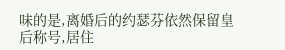味的是,离婚后的约瑟芬依然保留皇后称号,居住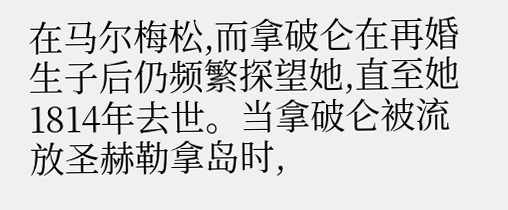在马尔梅松,而拿破仑在再婚生子后仍频繁探望她,直至她1814年去世。当拿破仑被流放圣赫勒拿岛时,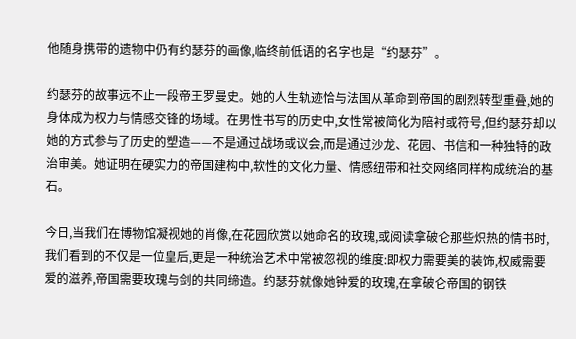他随身携带的遗物中仍有约瑟芬的画像,临终前低语的名字也是“约瑟芬”。

约瑟芬的故事远不止一段帝王罗曼史。她的人生轨迹恰与法国从革命到帝国的剧烈转型重叠,她的身体成为权力与情感交锋的场域。在男性书写的历史中,女性常被简化为陪衬或符号,但约瑟芬却以她的方式参与了历史的塑造——不是通过战场或议会,而是通过沙龙、花园、书信和一种独特的政治审美。她证明在硬实力的帝国建构中,软性的文化力量、情感纽带和社交网络同样构成统治的基石。

今日,当我们在博物馆凝视她的肖像,在花园欣赏以她命名的玫瑰,或阅读拿破仑那些炽热的情书时,我们看到的不仅是一位皇后,更是一种统治艺术中常被忽视的维度:即权力需要美的装饰,权威需要爱的滋养,帝国需要玫瑰与剑的共同缔造。约瑟芬就像她钟爱的玫瑰,在拿破仑帝国的钢铁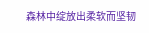森林中绽放出柔软而坚韧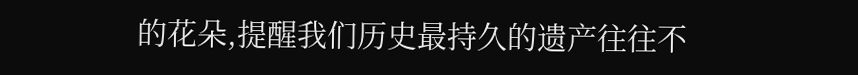的花朵,提醒我们历史最持久的遗产往往不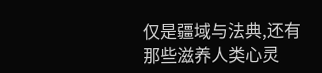仅是疆域与法典,还有那些滋养人类心灵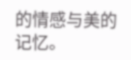的情感与美的记忆。